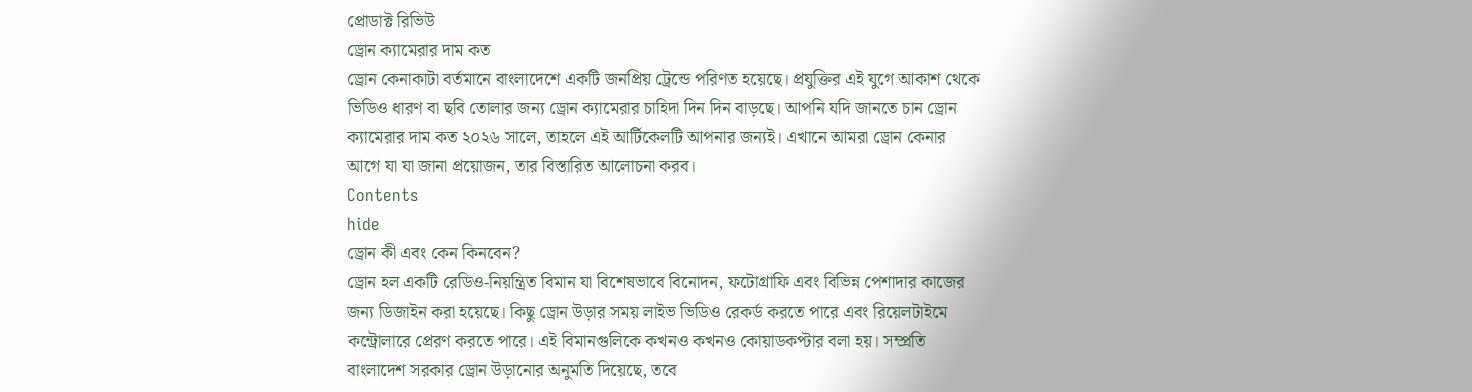প্রোডাক্ট রিভিউ
ড্রোন ক্যামেরার দাম কত
ড্রোন কেনাকাটা বর্তমানে বাংলাদেশে একটি জনপ্রিয় ট্রেন্ডে পরিণত হয়েছে। প্রযুক্তির এই যুগে আকাশ থেকে ভিডিও ধারণ বা ছবি তোলার জন্য ড্রোন ক্যামেরার চাহিদা দিন দিন বাড়ছে। আপনি যদি জানতে চান ড্রোন ক্যামেরার দাম কত ২০২৬ সালে, তাহলে এই আর্টিকেলটি আপনার জন্যই। এখানে আমরা ড্রোন কেনার আগে যা যা জানা প্রয়োজন, তার বিস্তারিত আলোচনা করব।
Contents
hide
ড্রোন কী এবং কেন কিনবেন?
ড্রোন হল একটি রেডিও-নিয়ন্ত্রিত বিমান যা বিশেষভাবে বিনোদন, ফটোগ্রাফি এবং বিভিন্ন পেশাদার কাজের জন্য ডিজাইন করা হয়েছে। কিছু ড্রোন উড়ার সময় লাইভ ভিডিও রেকর্ড করতে পারে এবং রিয়েলটাইমে কন্ট্রোলারে প্রেরণ করতে পারে। এই বিমানগুলিকে কখনও কখনও কোয়াডকপ্টার বলা হয়। সম্প্রতি বাংলাদেশ সরকার ড্রোন উড়ানোর অনুমতি দিয়েছে, তবে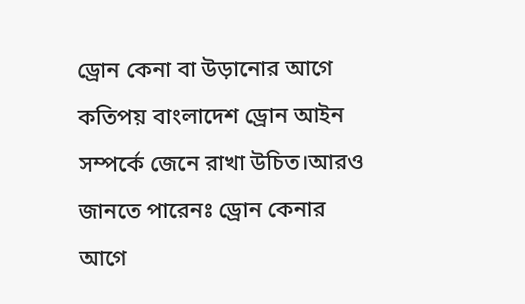ড্রোন কেনা বা উড়ানোর আগে কতিপয় বাংলাদেশ ড্রোন আইন সম্পর্কে জেনে রাখা উচিত।আরও জানতে পারেনঃ ড্রোন কেনার আগে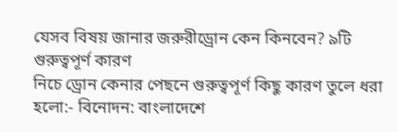যেসব বিষয় জানার জরুরীড্রোন কেন কিনবেন? ৯টি গুরুত্বপূর্ণ কারণ
নিচে ড্রোন কেনার পেছনে গুরুত্বপূর্ণ কিছু কারণ তুলে ধরা হলো:- বিনোদন: বাংলাদেশে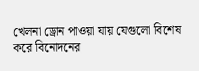খেলনা ড্রোন পাওয়া যায় যেগুলো বিশেষ করে বিনোদনের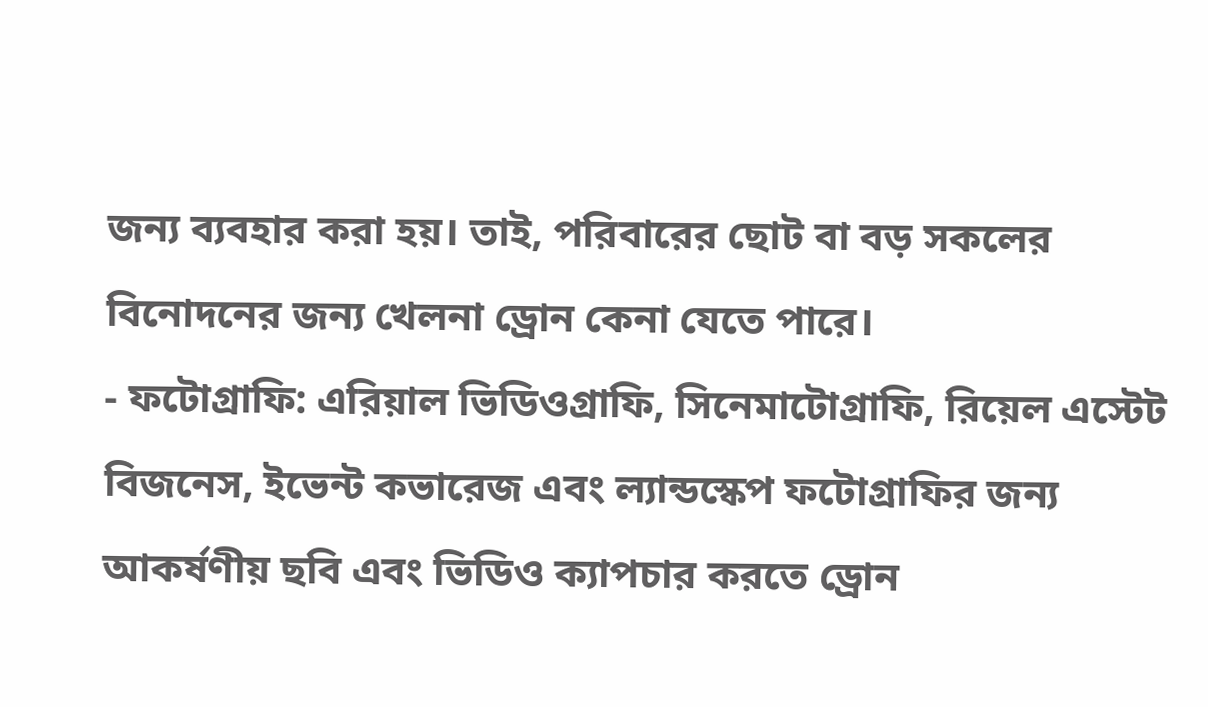জন্য ব্যবহার করা হয়। তাই, পরিবারের ছোট বা বড় সকলের বিনোদনের জন্য খেলনা ড্রোন কেনা যেতে পারে।
- ফটোগ্রাফি: এরিয়াল ভিডিওগ্রাফি, সিনেমাটোগ্রাফি, রিয়েল এস্টেট বিজনেস, ইভেন্ট কভারেজ এবং ল্যান্ডস্কেপ ফটোগ্রাফির জন্য আকর্ষণীয় ছবি এবং ভিডিও ক্যাপচার করতে ড্রোন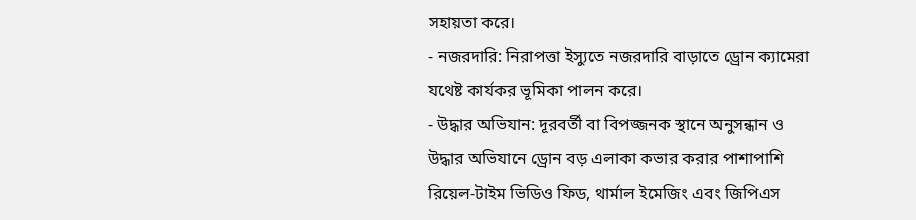সহায়তা করে।
- নজরদারি: নিরাপত্তা ইস্যুতে নজরদারি বাড়াতে ড্রোন ক্যামেরা যথেষ্ট কার্যকর ভূমিকা পালন করে।
- উদ্ধার অভিযান: দূরবর্তী বা বিপজ্জনক স্থানে অনুসন্ধান ও উদ্ধার অভিযানে ড্রোন বড় এলাকা কভার করার পাশাপাশি রিয়েল-টাইম ভিডিও ফিড, থার্মাল ইমেজিং এবং জিপিএস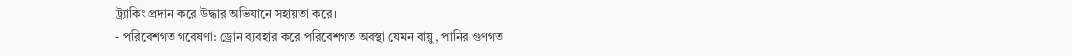ট্র্যাকিং প্রদান করে উদ্ধার অভিযানে সহায়তা করে।
- পরিবেশগত গবেষণা: ড্রোন ব্যবহার করে পরিবেশগত অবস্থা যেমন বায়ু, পানির গুণগত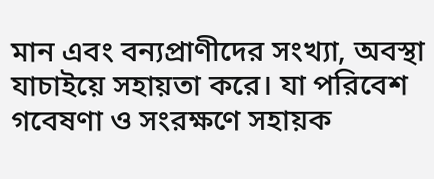মান এবং বন্যপ্রাণীদের সংখ্যা, অবস্থা যাচাইয়ে সহায়তা করে। যা পরিবেশ গবেষণা ও সংরক্ষণে সহায়ক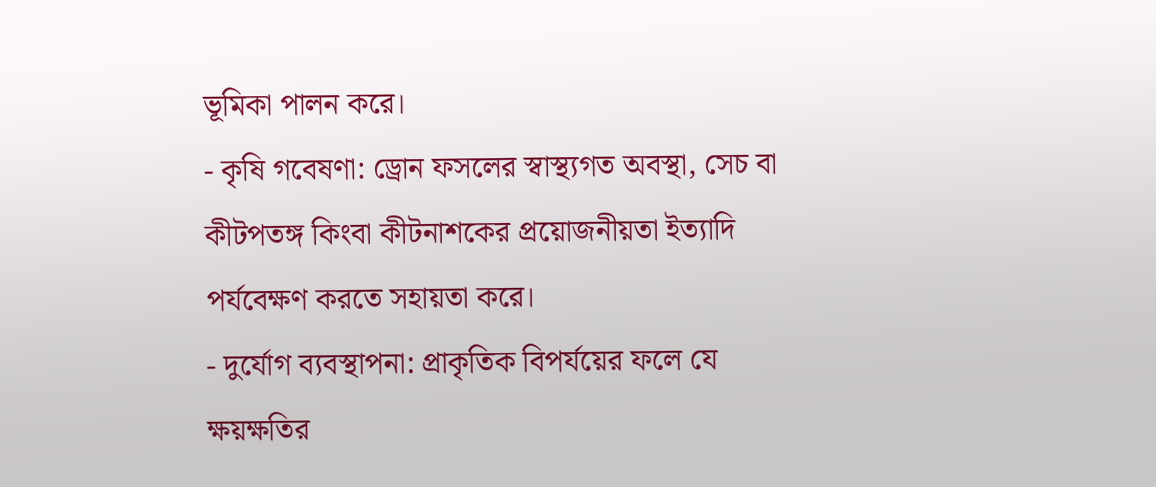ভূমিকা পালন করে।
- কৃষি গবেষণা: ড্রোন ফসলের স্বাস্থ্যগত অবস্থা, সেচ বা কীটপতঙ্গ কিংবা কীটনাশকের প্রয়োজনীয়তা ইত্যাদি পর্যবেক্ষণ করতে সহায়তা করে।
- দুর্যোগ ব্যবস্থাপনা: প্রাকৃতিক বিপর্যয়ের ফলে যে ক্ষয়ক্ষতির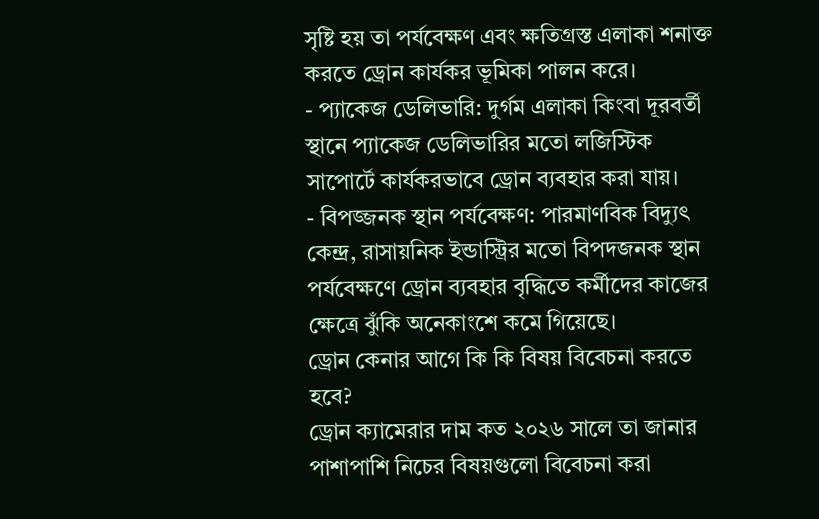সৃষ্টি হয় তা পর্যবেক্ষণ এবং ক্ষতিগ্রস্ত এলাকা শনাক্ত করতে ড্রোন কার্যকর ভূমিকা পালন করে।
- প্যাকেজ ডেলিভারি: দুর্গম এলাকা কিংবা দূরবর্তী স্থানে প্যাকেজ ডেলিভারির মতো লজিস্টিক সাপোর্টে কার্যকরভাবে ড্রোন ব্যবহার করা যায়।
- বিপজ্জনক স্থান পর্যবেক্ষণ: পারমাণবিক বিদ্যুৎ কেন্দ্র, রাসায়নিক ইন্ডাস্ট্রির মতো বিপদজনক স্থান পর্যবেক্ষণে ড্রোন ব্যবহার বৃদ্ধিতে কর্মীদের কাজের ক্ষেত্রে ঝুঁকি অনেকাংশে কমে গিয়েছে।
ড্রোন কেনার আগে কি কি বিষয় বিবেচনা করতে হবে?
ড্রোন ক্যামেরার দাম কত ২০২৬ সালে তা জানার পাশাপাশি নিচের বিষয়গুলো বিবেচনা করা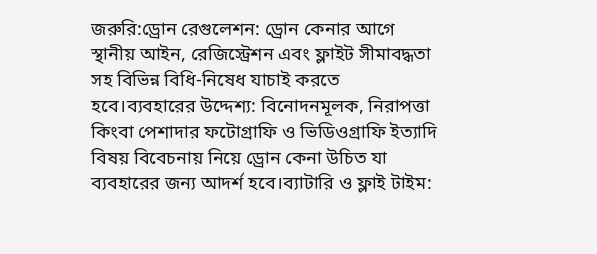জরুরি:ড্রোন রেগুলেশন: ড্রোন কেনার আগে স্থানীয় আইন, রেজিস্ট্রেশন এবং ফ্লাইট সীমাবদ্ধতা সহ বিভিন্ন বিধি-নিষেধ যাচাই করতে হবে।ব্যবহারের উদ্দেশ্য: বিনোদনমূলক, নিরাপত্তা কিংবা পেশাদার ফটোগ্রাফি ও ভিডিওগ্রাফি ইত্যাদি বিষয় বিবেচনায় নিয়ে ড্রোন কেনা উচিত যা ব্যবহারের জন্য আদর্শ হবে।ব্যাটারি ও ফ্লাই টাইম: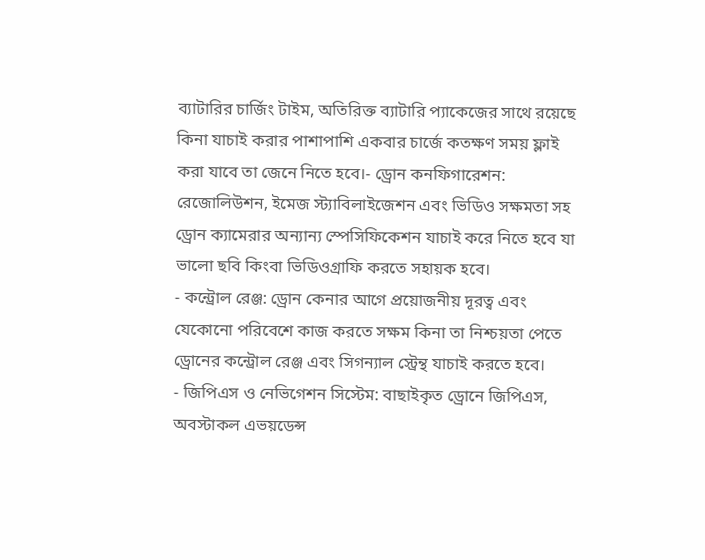ব্যাটারির চার্জিং টাইম, অতিরিক্ত ব্যাটারি প্যাকেজের সাথে রয়েছে কিনা যাচাই করার পাশাপাশি একবার চার্জে কতক্ষণ সময় ফ্লাই করা যাবে তা জেনে নিতে হবে।- ড্রোন কনফিগারেশন: রেজোলিউশন, ইমেজ স্ট্যাবিলাইজেশন এবং ভিডিও সক্ষমতা সহ ড্রোন ক্যামেরার অন্যান্য স্পেসিফিকেশন যাচাই করে নিতে হবে যা ভালো ছবি কিংবা ভিডিওগ্রাফি করতে সহায়ক হবে।
- কন্ট্রোল রেঞ্জ: ড্রোন কেনার আগে প্রয়োজনীয় দূরত্ব এবং যেকোনো পরিবেশে কাজ করতে সক্ষম কিনা তা নিশ্চয়তা পেতে ড্রোনের কন্ট্রোল রেঞ্জ এবং সিগন্যাল স্ট্রেন্থ যাচাই করতে হবে।
- জিপিএস ও নেভিগেশন সিস্টেম: বাছাইকৃত ড্রোনে জিপিএস, অবস্টাকল এভয়ডেন্স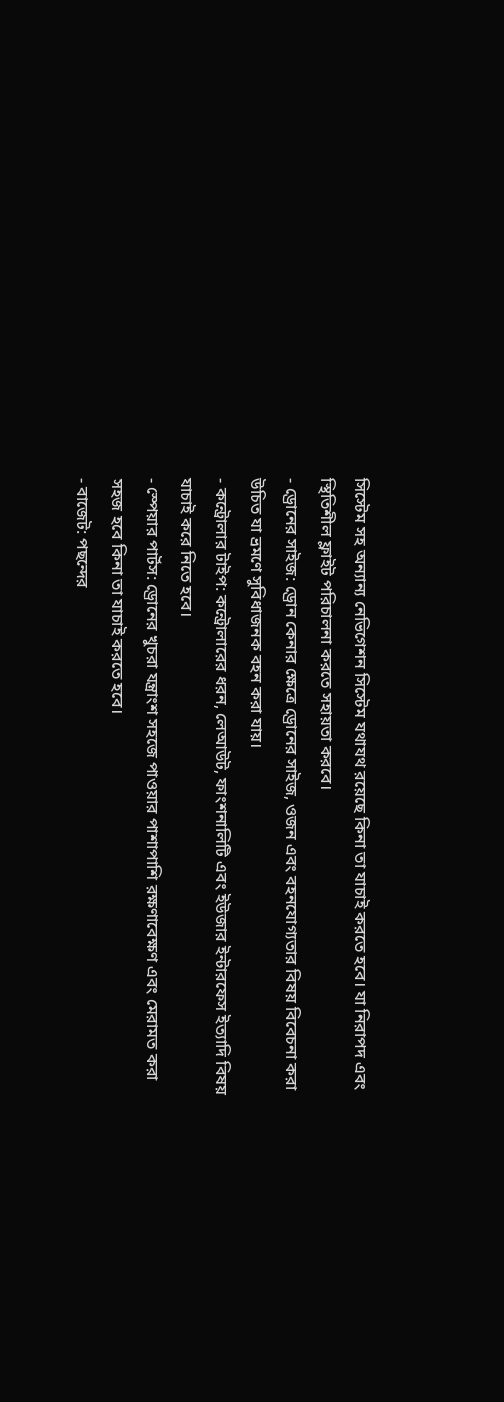সিস্টেম সহ অন্যান্য নেভিগেশন সিস্টেম যথাযথ রয়েছে কিনা তা যাচাই করতে হবে। যা নিরাপদ এবং স্থিতিশীল ফ্লাইট পরিচালনা করতে সহায়তা করবে।
- ড্রোনের সাইজ: ড্রোন কেনার ক্ষেত্রে ড্রোনের সাইজ, ওজন এবং বহনযোগ্যতার বিষয় বিবেচনা করা উচিত যা ভ্রমণে সুবিধাজনক বহন করা যায়।
- কন্ট্রোলার টাইপ: কন্ট্রোলারের ধরন, লেআউট, ফাংশনালিটি এবং ইউজার ইন্টারফেস ইত্যাদি বিষয় যাচাই করে নিতে হবে।
- স্পেয়ার পার্টস: ড্রোনের খুচরা যন্ত্রাংশ সহজে পাওয়ার পাশাপাশি রক্ষণাবেক্ষণ এবং মেরামত করা সহজ হবে কিনা তা যাচাই করতে হবে।
- বাজেট: পছন্দের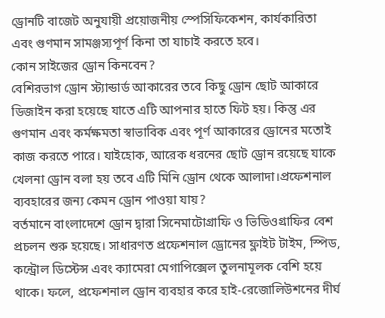ড্রোনটি বাজেট অনুযায়ী প্রয়োজনীয় স্পেসিফিকেশন, কার্যকারিতা এবং গুণমান সামঞ্জস্যপূর্ণ কিনা তা যাচাই করতে হবে।
কোন সাইজের ড্রোন কিনবেন?
বেশিরভাগ ড্রোন স্ট্যান্ডার্ড আকারের তবে কিছু ড্রোন ছোট আকারে ডিজাইন করা হয়েছে যাতে এটি আপনার হাতে ফিট হয়। কিন্তু এর গুণমান এবং কর্মক্ষমতা স্বাভাবিক এবং পূর্ণ আকারের ড্রোনের মতোই কাজ করতে পারে। যাইহোক, আরেক ধরনের ছোট ড্রোন রয়েছে যাকে খেলনা ড্রোন বলা হয় তবে এটি মিনি ড্রোন থেকে আলাদা।প্রফেশনাল ব্যবহারের জন্য কেমন ড্রোন পাওয়া যায়?
বর্তমানে বাংলাদেশে ড্রোন দ্বারা সিনেমাটোগ্রাফি ও ভিডিওগ্রাফির বেশ প্রচলন শুরু হয়েছে। সাধারণত প্রফেশনাল ড্রোনের ফ্লাইট টাইম, স্পিড, কন্ট্রোল ডিস্টেন্স এবং ক্যামেরা মেগাপিক্সেল তুলনামূলক বেশি হয়ে থাকে। ফলে, প্রফেশনাল ড্রোন ব্যবহার করে হাই-রেজোলিউশনের দীর্ঘ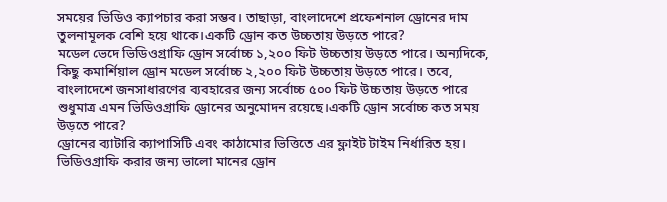সময়ের ভিডিও ক্যাপচার করা সম্ভব। তাছাড়া, বাংলাদেশে প্রফেশনাল ড্রোনের দাম তুলনামূলক বেশি হয়ে থাকে।একটি ড্রোন কত উচ্চতায় উড়তে পারে?
মডেল ভেদে ভিডিওগ্রাফি ড্রোন সর্বোচ্চ ১,২০০ ফিট উচ্চতায় উড়তে পারে। অন্যদিকে, কিছু কমার্শিয়াল ড্রোন মডেল সর্বোচ্চ ২,২০০ ফিট উচ্চতায় উড়তে পারে। তবে, বাংলাদেশে জনসাধারণের ব্যবহারের জন্য সর্বোচ্চ ৫০০ ফিট উচ্চতায় উড়তে পারে শুধুমাত্র এমন ভিডিওগ্রাফি ড্রোনের অনুমোদন রয়েছে।একটি ড্রোন সর্বোচ্চ কত সময় উড়তে পারে?
ড্রোনের ব্যাটারি ক্যাপাসিটি এবং কাঠামোর ভিত্তিতে এর ফ্লাইট টাইম নির্ধারিত হয়। ভিডিওগ্রাফি করার জন্য ভালো মানের ড্রোন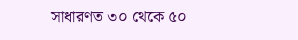সাধারণত ৩০ থেকে ৫০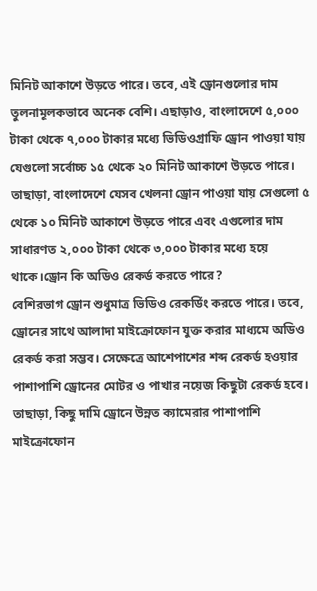মিনিট আকাশে উড়তে পারে। তবে, এই ড্রোনগুলোর দাম তুলনামূলকভাবে অনেক বেশি। এছাড়াও, বাংলাদেশে ৫,০০০ টাকা থেকে ৭,০০০ টাকার মধ্যে ভিডিওগ্রাফি ড্রোন পাওয়া যায় যেগুলো সর্বোচ্চ ১৫ থেকে ২০ মিনিট আকাশে উড়তে পারে। তাছাড়া, বাংলাদেশে যেসব খেলনা ড্রোন পাওয়া যায় সেগুলো ৫ থেকে ১০ মিনিট আকাশে উড়তে পারে এবং এগুলোর দাম সাধারণত ২,০০০ টাকা থেকে ৩,০০০ টাকার মধ্যে হয়ে থাকে।ড্রোন কি অডিও রেকর্ড করতে পারে?
বেশিরভাগ ড্রোন শুধুমাত্র ভিডিও রেকর্ডিং করতে পারে। তবে, ড্রোনের সাথে আলাদা মাইক্রোফোন যুক্ত করার মাধ্যমে অডিও রেকর্ড করা সম্ভব। সেক্ষেত্রে আশেপাশের শব্দ রেকর্ড হওয়ার পাশাপাশি ড্রোনের মোটর ও পাখার নয়েজ কিছুটা রেকর্ড হবে। তাছাড়া, কিছু দামি ড্রোনে উন্নত ক্যামেরার পাশাপাশি মাইক্রোফোন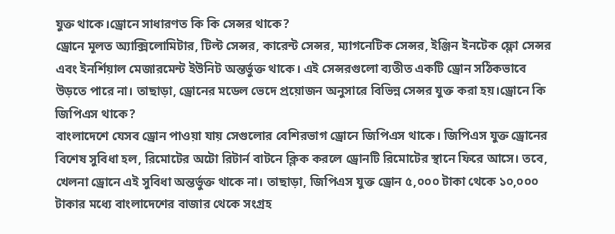যুক্ত থাকে।ড্রোনে সাধারণত কি কি সেন্সর থাকে?
ড্রোনে মূলত অ্যাক্সিলোমিটার, টিল্ট সেন্সর, কারেন্ট সেন্সর, ম্যাগনেটিক সেন্সর, ইঞ্জিন ইনটেক ফ্লো সেন্সর এবং ইনর্শিয়াল মেজারমেন্ট ইউনিট অন্তর্ভুক্ত থাকে। এই সেন্সরগুলো ব্যতীত একটি ড্রোন সঠিকভাবে উড়তে পারে না। তাছাড়া, ড্রোনের মডেল ভেদে প্রয়োজন অনুসারে বিভিন্ন সেন্সর যুক্ত করা হয়।ড্রোনে কি জিপিএস থাকে?
বাংলাদেশে যেসব ড্রোন পাওয়া যায় সেগুলোর বেশিরভাগ ড্রোনে জিপিএস থাকে। জিপিএস যুক্ত ড্রোনের বিশেষ সুবিধা হল, রিমোটের অটো রিটার্ন বাটনে ক্লিক করলে ড্রোনটি রিমোটের স্থানে ফিরে আসে। তবে, খেলনা ড্রোনে এই সুবিধা অন্তর্ভুক্ত থাকে না। তাছাড়া, জিপিএস যুক্ত ড্রোন ৫,০০০ টাকা থেকে ১০,০০০ টাকার মধ্যে বাংলাদেশের বাজার থেকে সংগ্রহ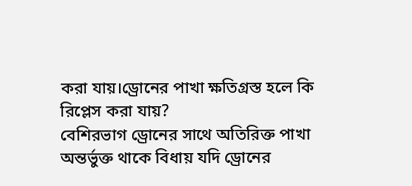করা যায়।ড্রোনের পাখা ক্ষতিগ্রস্ত হলে কি রিপ্লেস করা যায়?
বেশিরভাগ ড্রোনের সাথে অতিরিক্ত পাখা অন্তর্ভুক্ত থাকে বিধায় যদি ড্রোনের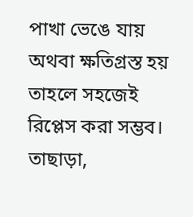পাখা ভেঙে যায় অথবা ক্ষতিগ্রস্ত হয় তাহলে সহজেই রিপ্লেস করা সম্ভব। তাছাড়া,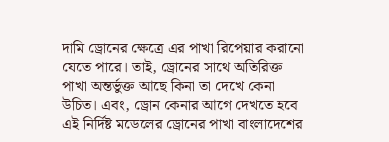দামি ড্রোনের ক্ষেত্রে এর পাখা রিপেয়ার করানো যেতে পারে। তাই, ড্রোনের সাথে অতিরিক্ত পাখা অন্তর্ভুক্ত আছে কিনা তা দেখে কেনা উচিত। এবং, ড্রোন কেনার আগে দেখতে হবে এই নির্দিষ্ট মডেলের ড্রোনের পাখা বাংলাদেশের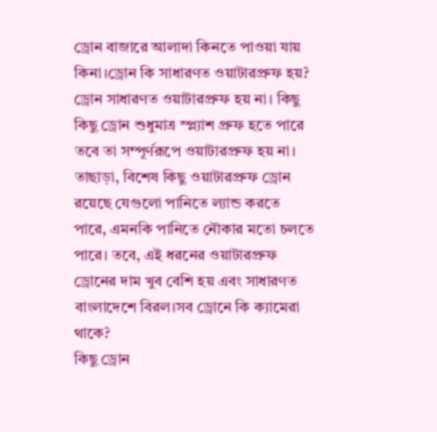ড্রোন বাজারে আলাদা কিনতে পাওয়া যায় কিনা।ড্রোন কি সাধারণত ওয়াটারপ্রুফ হয়?
ড্রোন সাধারণত ওয়াটারপ্রুফ হয় না। কিছু কিছু ড্রোন শুধুমাত্র স্প্ল্যাশ প্রুফ হতে পারে তবে তা সম্পূর্ণরূপে ওয়াটারপ্রুফ হয় না। তাছাড়া, বিশেষ কিছু ওয়াটারপ্রুফ ড্রোন রয়েছে যেগুলো পানিতে ল্যান্ড করতে পারে, এমনকি পানিতে নৌকার মতো চলতে পারে। তবে, এই ধরনের ওয়াটারপ্রুফ ড্রোনের দাম খুব বেশি হয় এবং সাধারণত বাংলাদেশে বিরল।সব ড্রোনে কি ক্যামেরা থাকে?
কিছু ড্রোন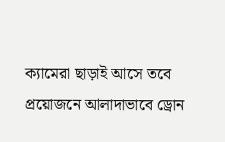ক্যামেরা ছাড়াই আসে তবে প্রয়োজনে আলাদাভাবে ড্রোন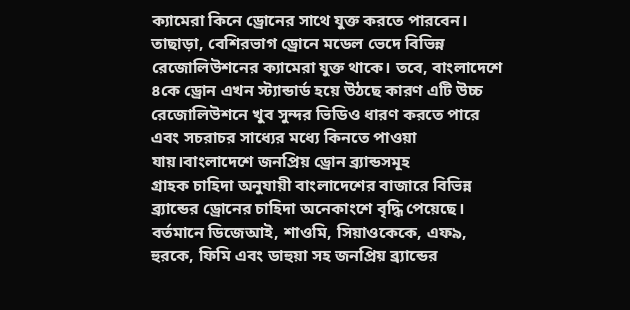ক্যামেরা কিনে ড্রোনের সাথে যুক্ত করতে পারবেন। তাছাড়া, বেশিরভাগ ড্রোনে মডেল ভেদে বিভিন্ন রেজোলিউশনের ক্যামেরা যুক্ত থাকে। তবে, বাংলাদেশে ৪কে ড্রোন এখন স্ট্যান্ডার্ড হয়ে উঠছে কারণ এটি উচ্চ রেজোলিউশনে খুব সুন্দর ভিডিও ধারণ করতে পারে এবং সচরাচর সাধ্যের মধ্যে কিনতে পাওয়া যায়।বাংলাদেশে জনপ্রিয় ড্রোন ব্র্যান্ডসমূহ
গ্রাহক চাহিদা অনুযায়ী বাংলাদেশের বাজারে বিভিন্ন ব্র্যান্ডের ড্রোনের চাহিদা অনেকাংশে বৃদ্ধি পেয়েছে। বর্তমানে ডিজেআই, শাওমি, সিয়াওকেকে, এফ৯, হুরকে, ফিমি এবং ডাহুয়া সহ জনপ্রিয় ব্র্যান্ডের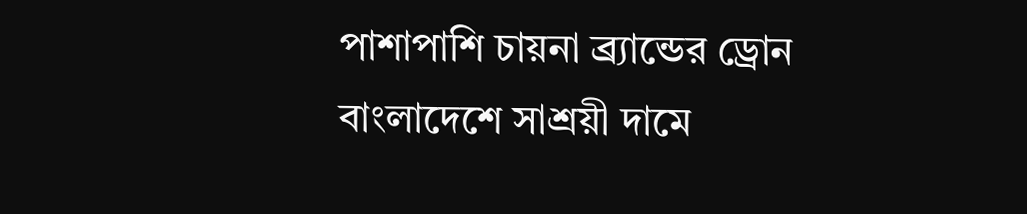পাশাপাশি চায়না ব্র্যান্ডের ড্রোন বাংলাদেশে সাশ্রয়ী দামে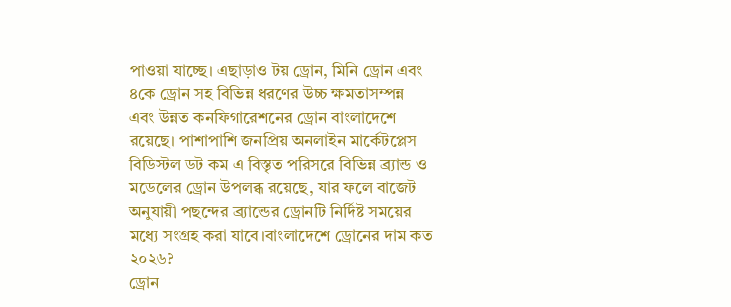পাওয়া যাচ্ছে। এছাড়াও টয় ড্রোন, মিনি ড্রোন এবং ৪কে ড্রোন সহ বিভিন্ন ধরণের উচ্চ ক্ষমতাসম্পন্ন এবং উন্নত কনফিগারেশনের ড্রোন বাংলাদেশে রয়েছে। পাশাপাশি জনপ্রিয় অনলাইন মার্কেটপ্লেস বিডিস্টল ডট কম এ বিস্তৃত পরিসরে বিভিন্ন ব্র্যান্ড ও মডেলের ড্রোন উপলব্ধ রয়েছে, যার ফলে বাজেট অনুযায়ী পছন্দের ব্র্যান্ডের ড্রোনটি নির্দিষ্ট সময়ের মধ্যে সংগ্রহ করা যাবে।বাংলাদেশে ড্রোনের দাম কত ২০২৬?
ড্রোন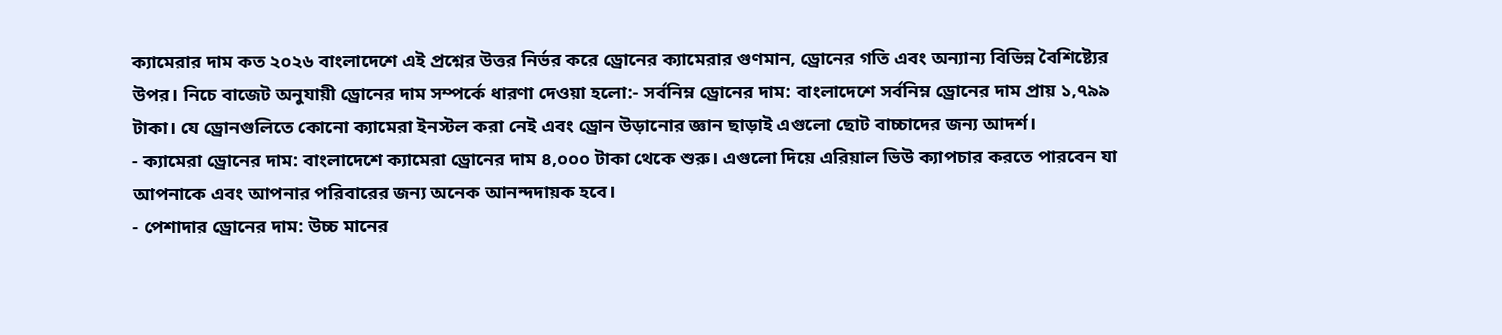ক্যামেরার দাম কত ২০২৬ বাংলাদেশে এই প্রশ্নের উত্তর নির্ভর করে ড্রোনের ক্যামেরার গুণমান, ড্রোনের গতি এবং অন্যান্য বিভিন্ন বৈশিষ্ট্যের উপর। নিচে বাজেট অনুযায়ী ড্রোনের দাম সম্পর্কে ধারণা দেওয়া হলো:- সর্বনিম্ন ড্রোনের দাম: বাংলাদেশে সর্বনিম্ন ড্রোনের দাম প্রায় ১,৭৯৯ টাকা। যে ড্রোনগুলিতে কোনো ক্যামেরা ইনস্টল করা নেই এবং ড্রোন উড়ানোর জ্ঞান ছাড়াই এগুলো ছোট বাচ্চাদের জন্য আদর্শ।
- ক্যামেরা ড্রোনের দাম: বাংলাদেশে ক্যামেরা ড্রোনের দাম ৪,০০০ টাকা থেকে শুরু। এগুলো দিয়ে এরিয়াল ভিউ ক্যাপচার করতে পারবেন যা আপনাকে এবং আপনার পরিবারের জন্য অনেক আনন্দদায়ক হবে।
- পেশাদার ড্রোনের দাম: উচ্চ মানের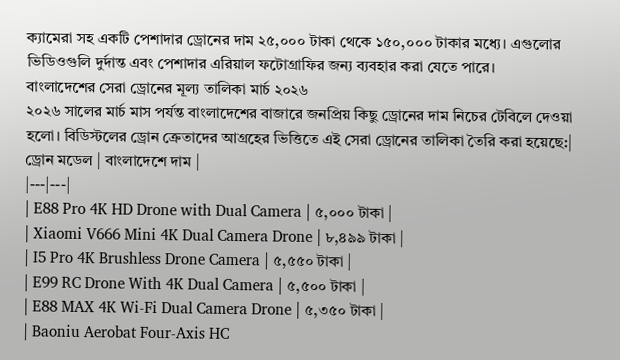ক্যামেরা সহ একটি পেশাদার ড্রোনের দাম ২৫,০০০ টাকা থেকে ১৫০,০০০ টাকার মধ্যে। এগুলোর ভিডিওগুলি দুর্দান্ত এবং পেশাদার এরিয়াল ফটোগ্রাফির জন্য ব্যবহার করা যেতে পারে।
বাংলাদেশের সেরা ড্রোনের মূল্য তালিকা মার্চ ২০২৬
২০২৬ সালের মার্চ মাস পর্যন্ত বাংলাদেশের বাজারে জনপ্রিয় কিছু ড্রোনের দাম নিচের টেবিলে দেওয়া হলো। বিডিস্টলের ড্রোন ক্রেতাদের আগ্রহের ভিত্তিতে এই সেরা ড্রোনের তালিকা তৈরি করা হয়েছে:| ড্রোন মডেল | বাংলাদেশে দাম |
|---|---|
| E88 Pro 4K HD Drone with Dual Camera | ৫,০০০ টাকা |
| Xiaomi V666 Mini 4K Dual Camera Drone | ৮,৪৯৯ টাকা |
| I5 Pro 4K Brushless Drone Camera | ৫,৫৫০ টাকা |
| E99 RC Drone With 4K Dual Camera | ৫,৫০০ টাকা |
| E88 MAX 4K Wi-Fi Dual Camera Drone | ৫,৩৫০ টাকা |
| Baoniu Aerobat Four-Axis HC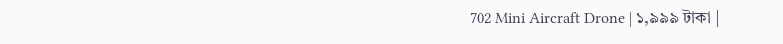702 Mini Aircraft Drone | ১,৯৯৯ টাকা |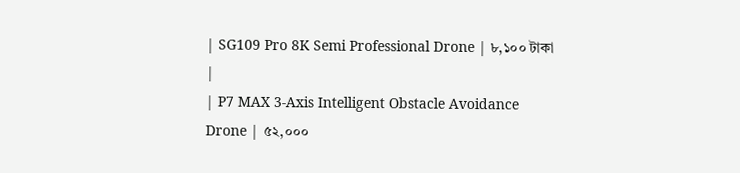| SG109 Pro 8K Semi Professional Drone | ৮,১০০ টাকা |
| P7 MAX 3-Axis Intelligent Obstacle Avoidance Drone | ৫২,০০০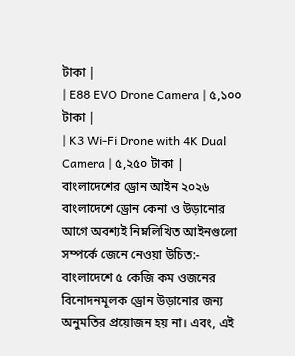টাকা |
| E88 EVO Drone Camera | ৫,১০০ টাকা |
| K3 Wi-Fi Drone with 4K Dual Camera | ৫,২৫০ টাকা |
বাংলাদেশের ড্রোন আইন ২০২৬
বাংলাদেশে ড্রোন কেনা ও উড়ানোর আগে অবশ্যই নিম্নলিখিত আইনগুলো সম্পর্কে জেনে নেওয়া উচিত:- বাংলাদেশে ৫ কেজি কম ওজনের বিনোদনমূলক ড্রোন উড়ানোর জন্য অনুমতির প্রয়োজন হয় না। এবং, এই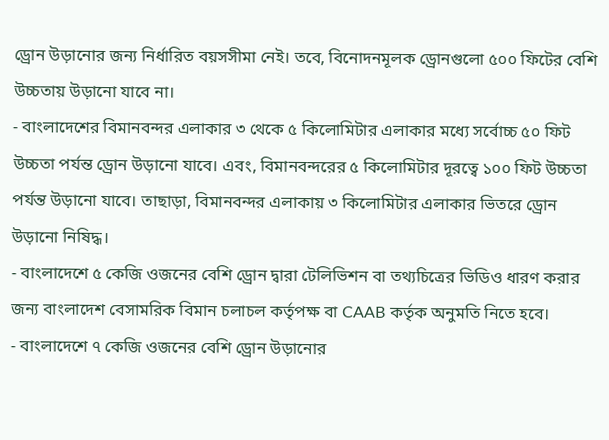ড্রোন উড়ানোর জন্য নির্ধারিত বয়সসীমা নেই। তবে, বিনোদনমূলক ড্রোনগুলো ৫০০ ফিটের বেশি উচ্চতায় উড়ানো যাবে না।
- বাংলাদেশের বিমানবন্দর এলাকার ৩ থেকে ৫ কিলোমিটার এলাকার মধ্যে সর্বোচ্চ ৫০ ফিট উচ্চতা পর্যন্ত ড্রোন উড়ানো যাবে। এবং, বিমানবন্দরের ৫ কিলোমিটার দূরত্বে ১০০ ফিট উচ্চতা পর্যন্ত উড়ানো যাবে। তাছাড়া, বিমানবন্দর এলাকায় ৩ কিলোমিটার এলাকার ভিতরে ড্রোন উড়ানো নিষিদ্ধ।
- বাংলাদেশে ৫ কেজি ওজনের বেশি ড্রোন দ্বারা টেলিভিশন বা তথ্যচিত্রের ভিডিও ধারণ করার জন্য বাংলাদেশ বেসামরিক বিমান চলাচল কর্তৃপক্ষ বা CAAB কর্তৃক অনুমতি নিতে হবে।
- বাংলাদেশে ৭ কেজি ওজনের বেশি ড্রোন উড়ানোর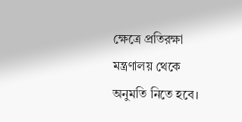ক্ষেত্রে প্রতিরক্ষা মন্ত্রণালয় থেকে অনুমতি নিতে হবে।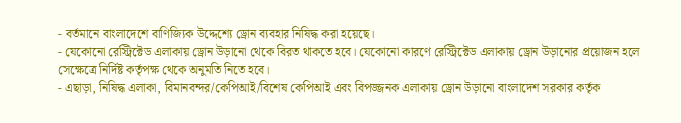- বর্তমানে বাংলাদেশে বাণিজ্যিক উদ্দেশ্যে ড্রোন ব্যবহার নিষিদ্ধ করা হয়েছে।
- যেকোনো রেস্ট্রিক্টেড এলাকায় ড্রোন উড়ানো থেকে বিরত থাকতে হবে। যেকোনো কারণে রেস্ট্রিক্টেড এলাকায় ড্রোন উড়ানোর প্রয়োজন হলে সেক্ষেত্রে নির্দিষ্ট কর্তৃপক্ষ থেকে অনুমতি নিতে হবে।
- এছাড়া, নিষিদ্ধ এলাকা, বিমানবন্দর/কেপিআই/বিশেষ কেপিআই এবং বিপজ্জনক এলাকায় ড্রোন উড়ানো বাংলাদেশ সরকার কর্তৃক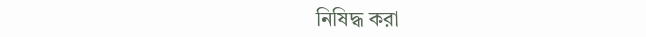নিষিদ্ধ করা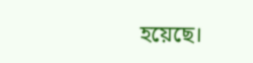হয়েছে।